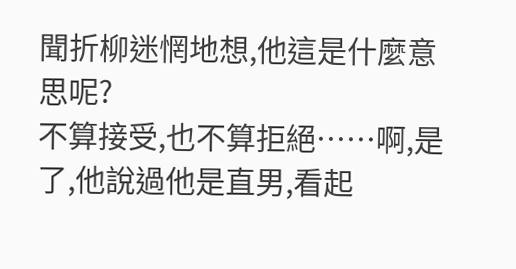聞折柳迷惘地想,他這是什麼意思呢?
不算接受,也不算拒絕……啊,是了,他說過他是直男,看起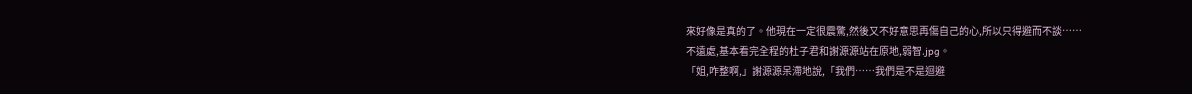來好像是真的了。他現在一定很震驚,然後又不好意思再傷自己的心,所以只得避而不談……
不遠處,基本看完全程的杜子君和謝源源站在原地,弱智.jpg。
「姐,咋整啊,」謝源源呆滯地說,「我們……我們是不是迴避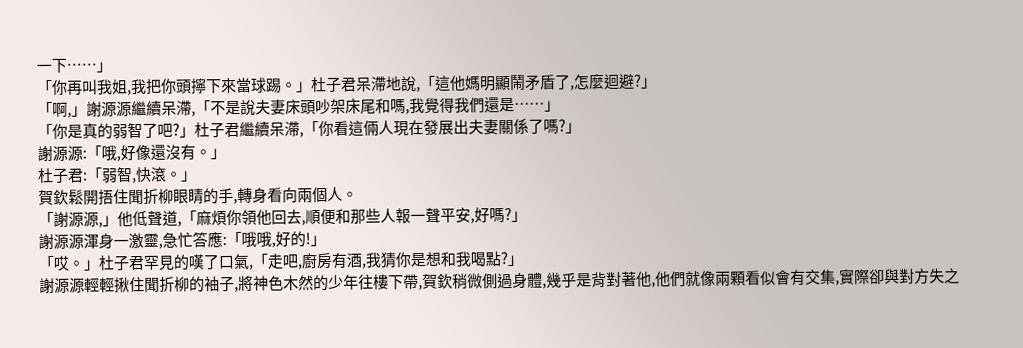一下……」
「你再叫我姐,我把你頭擰下來當球踢。」杜子君呆滯地說,「這他媽明顯鬧矛盾了,怎麼迴避?」
「啊,」謝源源繼續呆滯,「不是說夫妻床頭吵架床尾和嗎,我覺得我們還是……」
「你是真的弱智了吧?」杜子君繼續呆滯,「你看這倆人現在發展出夫妻關係了嗎?」
謝源源:「哦,好像還沒有。」
杜子君:「弱智,快滾。」
賀欽鬆開捂住聞折柳眼睛的手,轉身看向兩個人。
「謝源源,」他低聲道,「麻煩你領他回去,順便和那些人報一聲平安,好嗎?」
謝源源渾身一激靈,急忙答應:「哦哦,好的!」
「哎。」杜子君罕見的嘆了口氣,「走吧,廚房有酒,我猜你是想和我喝點?」
謝源源輕輕揪住聞折柳的袖子,將神色木然的少年往樓下帶,賀欽稍微側過身體,幾乎是背對著他,他們就像兩顆看似會有交集,實際卻與對方失之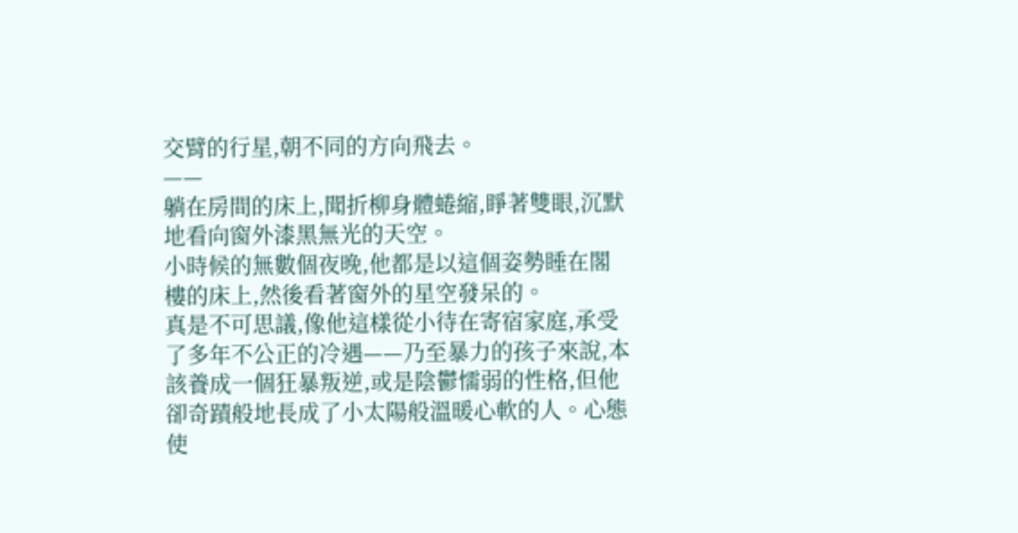交臂的行星,朝不同的方向飛去。
——
躺在房間的床上,聞折柳身體蜷縮,睜著雙眼,沉默地看向窗外漆黑無光的天空。
小時候的無數個夜晚,他都是以這個姿勢睡在閣樓的床上,然後看著窗外的星空發呆的。
真是不可思議,像他這樣從小待在寄宿家庭,承受了多年不公正的冷遇——乃至暴力的孩子來說,本該養成一個狂暴叛逆,或是陰鬱懦弱的性格,但他卻奇蹟般地長成了小太陽般溫暖心軟的人。心態使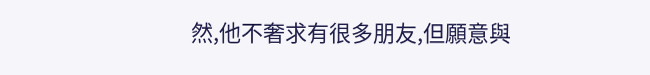然,他不奢求有很多朋友,但願意與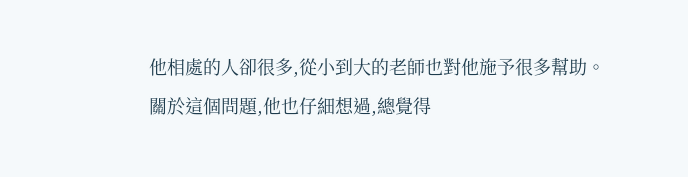他相處的人卻很多,從小到大的老師也對他施予很多幫助。關於這個問題,他也仔細想過,總覺得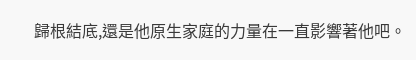歸根結底,還是他原生家庭的力量在一直影響著他吧。